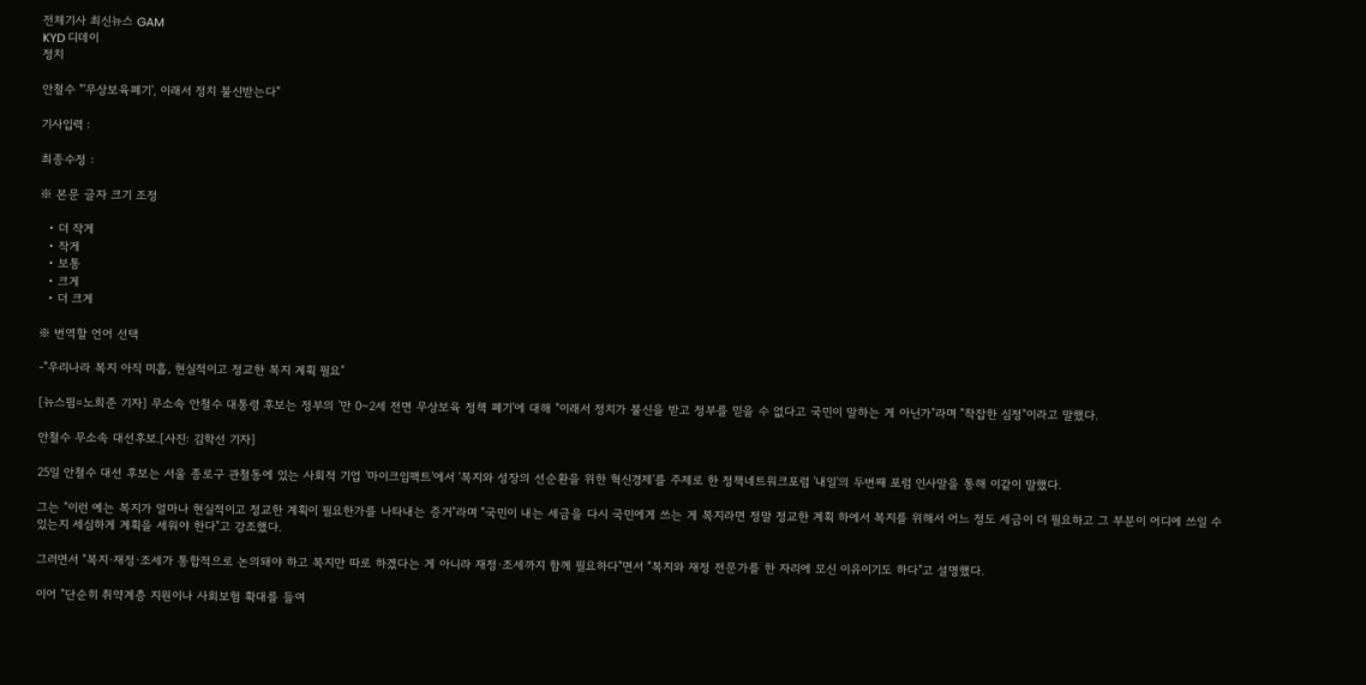전체기사 최신뉴스 GAM
KYD 디데이
정치

안철수 "'무상보육폐기', 이래서 정치 불신받는다"

기사입력 :

최종수정 :

※ 본문 글자 크기 조정

  • 더 작게
  • 작게
  • 보통
  • 크게
  • 더 크게

※ 번역할 언어 선택

-"우리나라 복지 아직 미흡, 현실적이고 정교한 복지 계획 필요"

[뉴스핌=노희준 기자] 무소속 안철수 대통령 후보는 정부의 '만 0~2세 전면 무상보육 정책 폐기'에 대해 "이래서 정치가 불신을 받고 정부를 믿을 수 없다고 국민이 말하는 게 아닌가"라며 "착잡한 심정"이라고 말했다.

안철수 무소속 대선후보.[사진: 김학선 기자]

25일 안철수 대선 후보는 서울 종로구 관철동에 있는 사회적 기업 '마이크임팩트'에서 '복지와 성장의 선순환을 위한 혁신경제'를 주제로 한 정책네트워크포럼 '내일'의 두번째 포럼 인사말을 통해 이같이 말했다.

그는 "이런 예는 복지가 얼마나 현실적이고 정교한 계획이 필요한가를 나타내는 증거"라며 "국민이 내는 세금을 다시 국민에게 쓰는 게 복지라면 정말 정교한 계획 하에서 복지를 위해서 어느 정도 세금이 더 필요하고 그 부분이 어디에 쓰일 수 있는지 세심하게 계획을 세워야 한다"고 강조했다.

그러면서 "복지·재정·조세가 통합적으로 논의돼야 하고 복지만 따로 하겠다는 게 아니라 재정·조세까지 함께 필요하다"면서 "복지와 재정 전문가를 한 자리에 모신 이유이기도 하다"고 설명했다.

이어 "단순히 취약계층 지원이나 사회보험 확대를 들여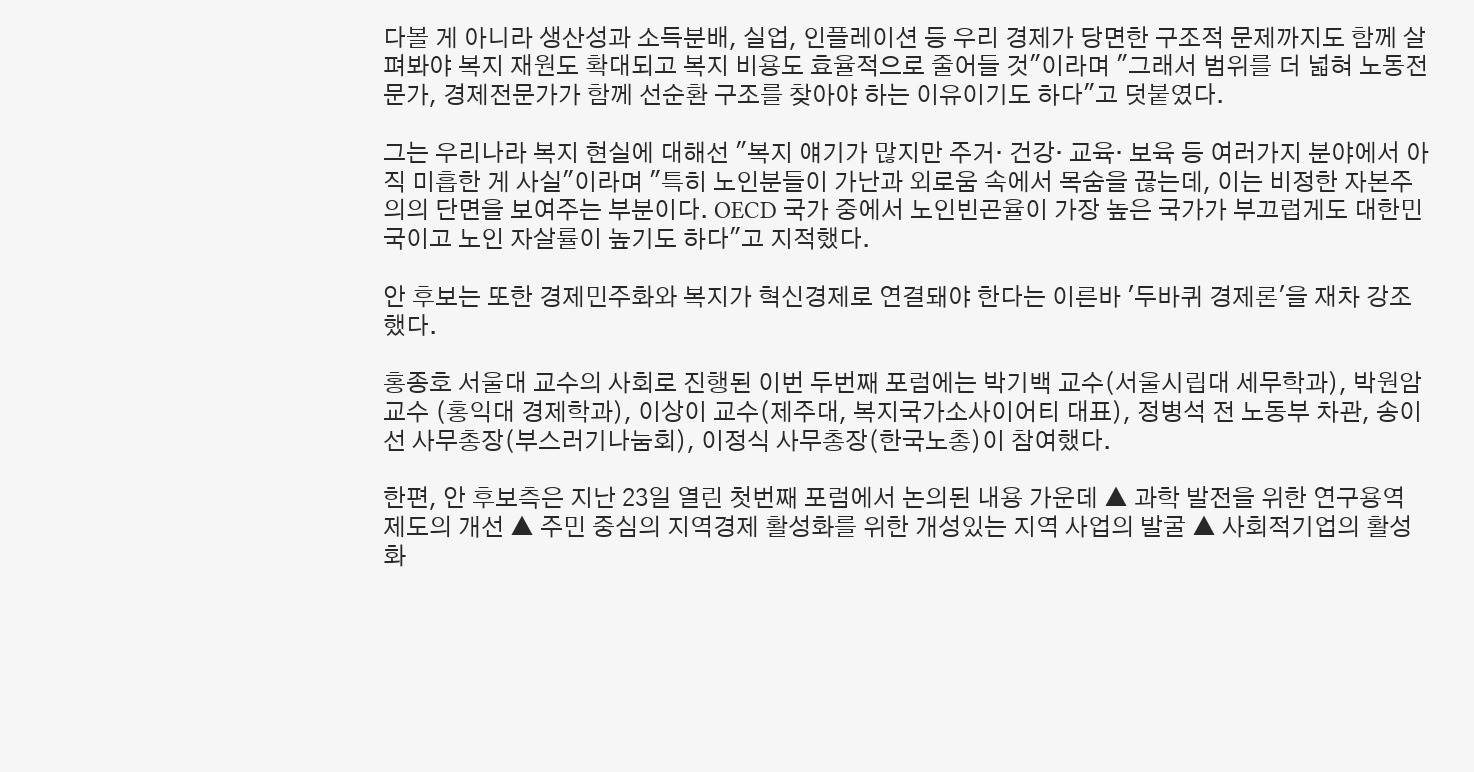다볼 게 아니라 생산성과 소득분배, 실업, 인플레이션 등 우리 경제가 당면한 구조적 문제까지도 함께 살펴봐야 복지 재원도 확대되고 복지 비용도 효율적으로 줄어들 것"이라며 "그래서 범위를 더 넓혀 노동전문가, 경제전문가가 함께 선순환 구조를 찾아야 하는 이유이기도 하다"고 덧붙였다.

그는 우리나라 복지 현실에 대해선 "복지 얘기가 많지만 주거· 건강· 교육· 보육 등 여러가지 분야에서 아직 미흡한 게 사실"이라며 "특히 노인분들이 가난과 외로움 속에서 목숨을 끊는데, 이는 비정한 자본주의의 단면을 보여주는 부분이다. OECD 국가 중에서 노인빈곤율이 가장 높은 국가가 부끄럽게도 대한민국이고 노인 자살률이 높기도 하다"고 지적했다.

안 후보는 또한 경제민주화와 복지가 혁신경제로 연결돼야 한다는 이른바 '두바퀴 경제론'을 재차 강조했다.

홍종호 서울대 교수의 사회로 진행된 이번 두번째 포럼에는 박기백 교수(서울시립대 세무학과), 박원암 교수 (홍익대 경제학과), 이상이 교수(제주대, 복지국가소사이어티 대표), 정병석 전 노동부 차관, 송이선 사무총장(부스러기나눔회), 이정식 사무총장(한국노총)이 참여했다.

한편, 안 후보측은 지난 23일 열린 첫번째 포럼에서 논의된 내용 가운데 ▲ 과학 발전을 위한 연구용역 제도의 개선 ▲ 주민 중심의 지역경제 활성화를 위한 개성있는 지역 사업의 발굴 ▲ 사회적기업의 활성화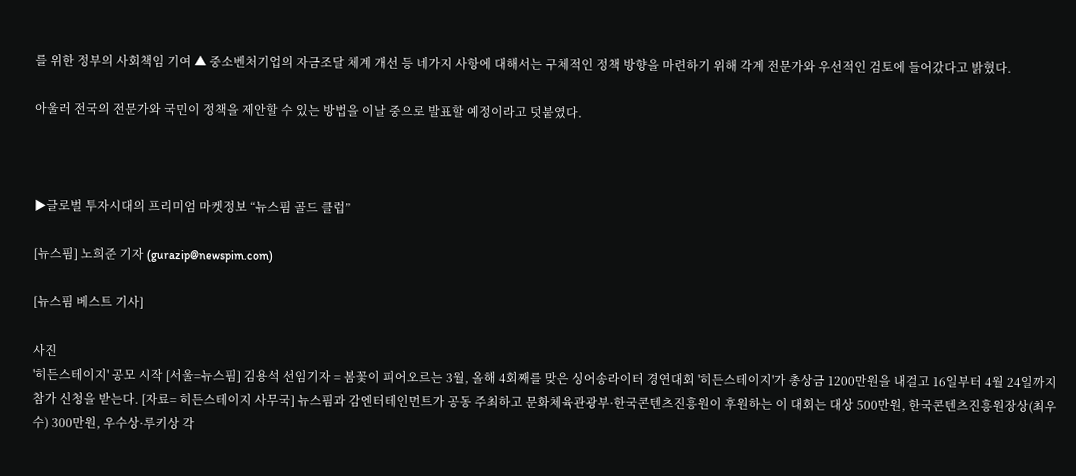를 위한 정부의 사회책임 기여 ▲ 중소벤처기업의 자금조달 체계 개선 등 네가지 사항에 대해서는 구체적인 정책 방향을 마련하기 위해 각계 전문가와 우선적인 검토에 들어갔다고 밝혔다.

아울러 전국의 전문가와 국민이 정책을 제안할 수 있는 방법을 이날 중으로 발표할 예정이라고 덧붙였다.



▶글로벌 투자시대의 프리미엄 마켓정보 “뉴스핌 골드 클럽”

[뉴스핌] 노희준 기자 (gurazip@newspim.com)

[뉴스핌 베스트 기사]

사진
'히든스테이지' 공모 시작 [서울=뉴스핌] 김용석 선임기자 = 봄꽃이 피어오르는 3월, 올해 4회째를 맞은 싱어송라이터 경연대회 '히든스테이지'가 총상금 1200만원을 내걸고 16일부터 4월 24일까지 참가 신청을 받는다. [자료= 히든스테이지 사무국] 뉴스핌과 감엔터테인먼트가 공동 주최하고 문화체육관광부·한국콘텐츠진흥원이 후원하는 이 대회는 대상 500만원, 한국콘텐츠진흥원장상(최우수) 300만원, 우수상·루키상 각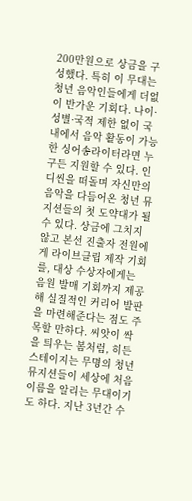200만원으로 상금을 구성했다. 특히 이 무대는 청년 음악인들에게 더없이 반가운 기회다. 나이·성별·국적 제한 없이 국내에서 음악 활동이 가능한 싱어송라이터라면 누구든 지원할 수 있다. 인디씬을 떠돌며 자신만의 음악을 다듬어온 청년 뮤지션들의 첫 도약대가 될 수 있다. 상금에 그치지 않고 본선 진출자 전원에게 라이브클립 제작 기회를, 대상 수상자에게는 음원 발매 기회까지 제공해 실질적인 커리어 발판을 마련해준다는 점도 주목할 만하다. 씨앗이 싹을 틔우는 봄처럼, 히든스테이지는 무명의 청년 뮤지션들이 세상에 처음 이름을 알리는 무대이기도 하다. 지난 3년간 수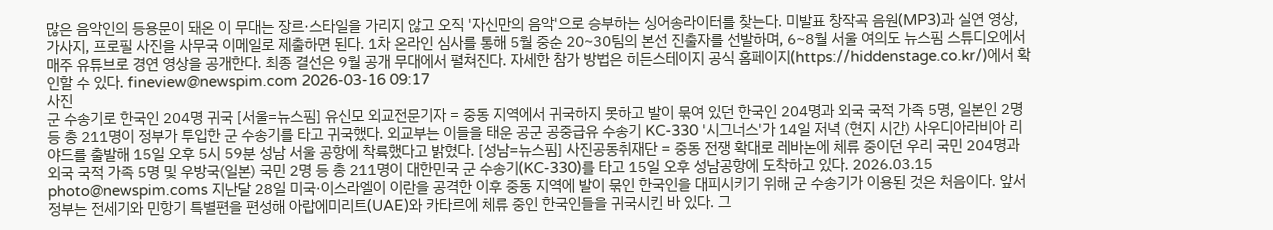많은 음악인의 등용문이 돼온 이 무대는 장르·스타일을 가리지 않고 오직 '자신만의 음악'으로 승부하는 싱어송라이터를 찾는다. 미발표 창작곡 음원(MP3)과 실연 영상, 가사지, 프로필 사진을 사무국 이메일로 제출하면 된다. 1차 온라인 심사를 통해 5월 중순 20~30팀의 본선 진출자를 선발하며, 6~8월 서울 여의도 뉴스핌 스튜디오에서 매주 유튜브로 경연 영상을 공개한다. 최종 결선은 9월 공개 무대에서 펼쳐진다. 자세한 참가 방법은 히든스테이지 공식 홈페이지(https://hiddenstage.co.kr/)에서 확인할 수 있다. fineview@newspim.com 2026-03-16 09:17
사진
군 수송기로 한국인 204명 귀국 [서울=뉴스핌] 유신모 외교전문기자 = 중동 지역에서 귀국하지 못하고 발이 묶여 있던 한국인 204명과 외국 국적 가족 5명, 일본인 2명 등 총 211명이 정부가 투입한 군 수송기를 타고 귀국했다. 외교부는 이들을 태운 공군 공중급유 수송기 KC-330 '시그너스'가 14일 저녁 (현지 시간) 사우디아라비아 리야드를 출발해 15일 오후 5시 59분 성남 서울 공항에 착륙했다고 밝혔다. [성남=뉴스핌] 사진공동취재단 = 중동 전쟁 확대로 레바논에 체류 중이던 우리 국민 204명과 외국 국적 가족 5명 및 우방국(일본) 국민 2명 등 총 211명이 대한민국 군 수송기(KC-330)를 타고 15일 오후 성남공항에 도착하고 있다. 2026.03.15 photo@newspim.coms 지난달 28일 미국·이스라엘이 이란을 공격한 이후 중동 지역에 발이 묶인 한국인을 대피시키기 위해 군 수송기가 이용된 것은 처음이다. 앞서 정부는 전세기와 민항기 특별편을 편성해 아랍에미리트(UAE)와 카타르에 체류 중인 한국인들을 귀국시킨 바 있다. 그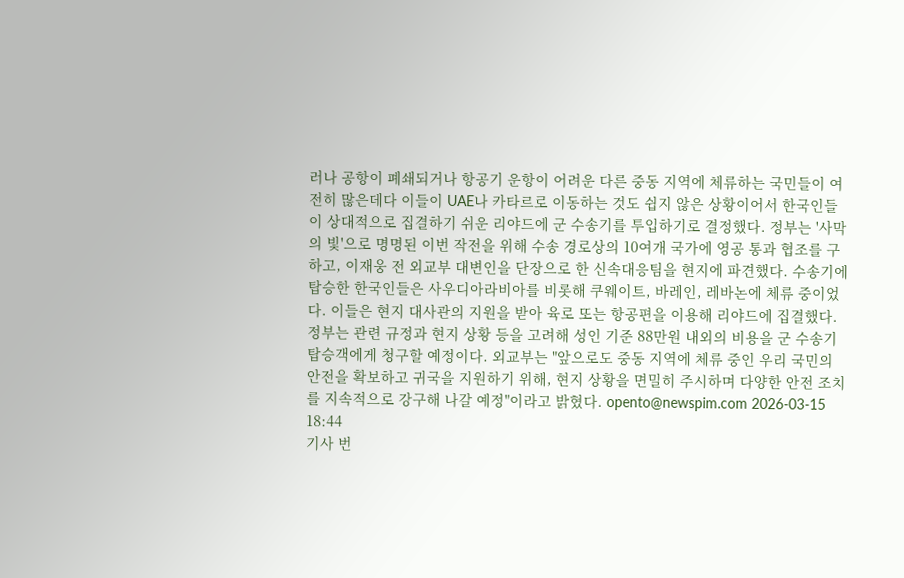러나 공항이 폐쇄되거나 항공기 운항이 어려운 다른 중동 지역에 체류하는 국민들이 여전히 많은데다 이들이 UAE나 카타르로 이동하는 것도 쉽지 않은 상황이어서 한국인들이 상대적으로 집결하기 쉬운 리야드에 군 수송기를 투입하기로 결정했다. 정부는 '사막의 빛'으로 명명된 이번 작전을 위해 수송 경로상의 10여개 국가에 영공 통과 협조를 구하고, 이재웅 전 외교부 대변인을 단장으로 한 신속대응팀을 현지에 파견했다. 수송기에 탑승한 한국인들은 사우디아라비아를 비롯해 쿠웨이트, 바레인, 레바논에 체류 중이었다. 이들은 현지 대사관의 지원을 받아 육로 또는 항공편을 이용해 리야드에 집결했다. 정부는 관련 규정과 현지 상황 등을 고려해 성인 기준 88만원 내외의 비용을 군 수송기 탑승객에게 청구할 예정이다. 외교부는 "앞으로도 중동 지역에 체류 중인 우리 국민의 안전을 확보하고 귀국을 지원하기 위해, 현지 상황을 면밀히 주시하며 다양한 안전 조치를 지속적으로 강구해 나갈 예정"이라고 밝혔다. opento@newspim.com 2026-03-15 18:44
기사 번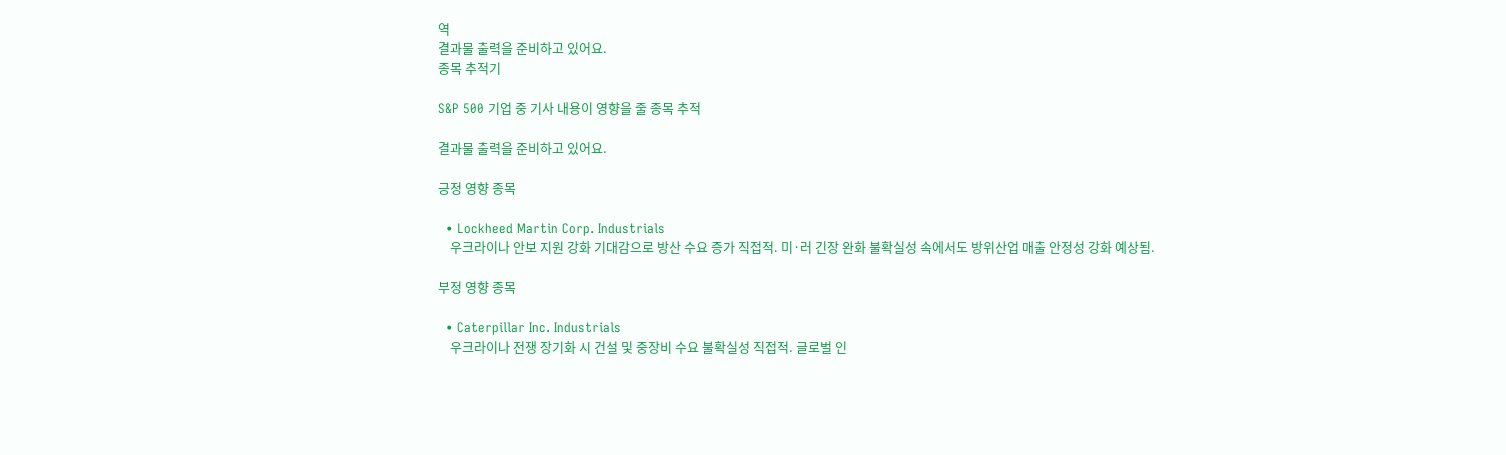역
결과물 출력을 준비하고 있어요.
종목 추적기

S&P 500 기업 중 기사 내용이 영향을 줄 종목 추적

결과물 출력을 준비하고 있어요.

긍정 영향 종목

  • Lockheed Martin Corp. Industrials
    우크라이나 안보 지원 강화 기대감으로 방산 수요 증가 직접적. 미·러 긴장 완화 불확실성 속에서도 방위산업 매출 안정성 강화 예상됨.

부정 영향 종목

  • Caterpillar Inc. Industrials
    우크라이나 전쟁 장기화 시 건설 및 중장비 수요 불확실성 직접적. 글로벌 인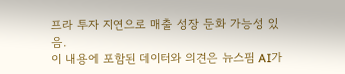프라 투자 지연으로 매출 성장 둔화 가능성 있음.
이 내용에 포함된 데이터와 의견은 뉴스핌 AI가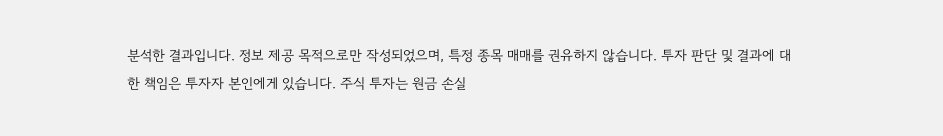분석한 결과입니다. 정보 제공 목적으로만 작성되었으며, 특정 종목 매매를 권유하지 않습니다. 투자 판단 및 결과에 대한 책임은 투자자 본인에게 있습니다. 주식 투자는 원금 손실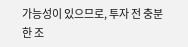가능성이 있으므로, 투자 전 충분한 조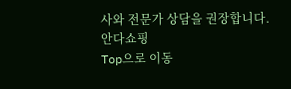사와 전문가 상담을 권장합니다.
안다쇼핑
Top으로 이동